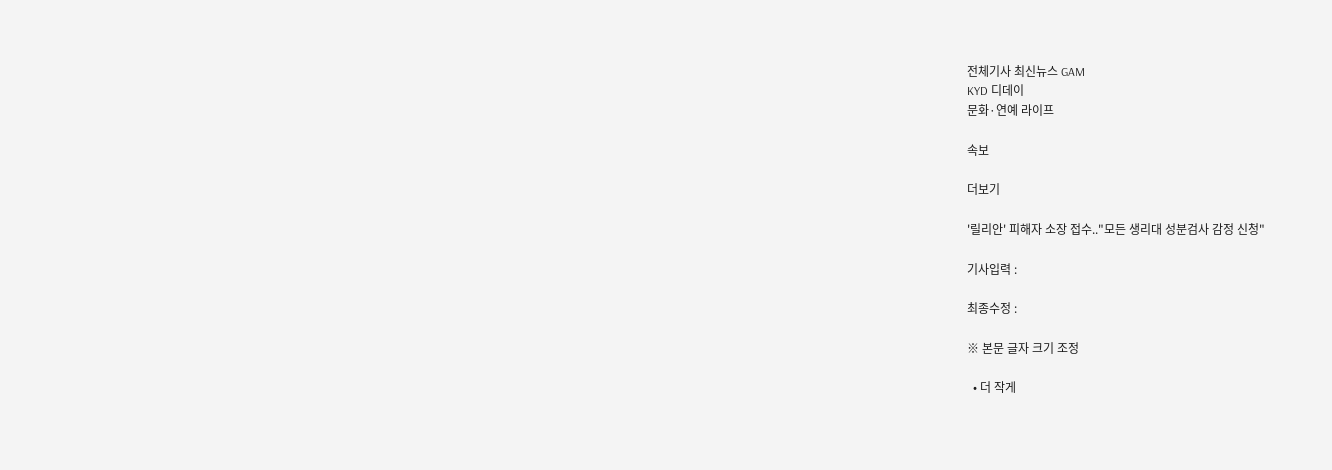전체기사 최신뉴스 GAM
KYD 디데이
문화·연예 라이프

속보

더보기

'릴리안' 피해자 소장 접수.."모든 생리대 성분검사 감정 신청"

기사입력 :

최종수정 :

※ 본문 글자 크기 조정

  • 더 작게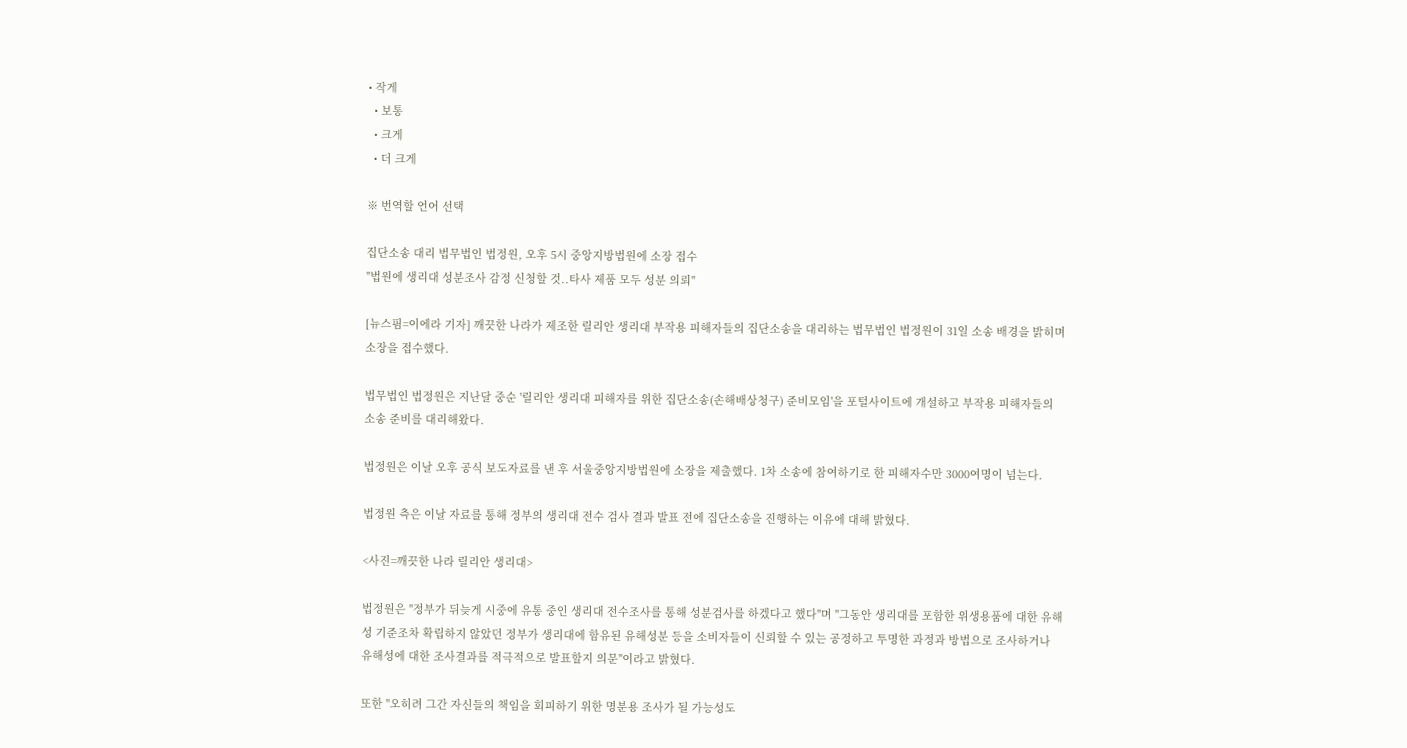• 작게
  • 보통
  • 크게
  • 더 크게

※ 번역할 언어 선택

집단소송 대리 법무법인 법정원, 오후 5시 중앙지방법원에 소장 접수
"법원에 생리대 성분조사 감정 신청할 것..타사 제품 모두 성분 의뢰"

[뉴스핌=이에라 기자] 깨끗한 나라가 제조한 릴리안 생리대 부작용 피해자들의 집단소송을 대리하는 법무법인 법정원이 31일 소송 배경을 밝히며 소장을 접수했다.

법무법인 법정원은 지난달 중순 '릴리안 생리대 피해자를 위한 집단소송(손해배상청구) 준비모임'을 포털사이트에 개설하고 부작용 피해자들의 소송 준비를 대리해왔다.

법정원은 이날 오후 공식 보도자료를 낸 후 서울중앙지방법원에 소장을 제출했다. 1차 소송에 참여하기로 한 피해자수만 3000여명이 넘는다.

법정원 측은 이날 자료를 통해 정부의 생리대 전수 검사 결과 발표 전에 집단소송을 진행하는 이유에 대해 밝혔다.

<사진=깨끗한 나라 릴리안 생리대>

법정원은 "정부가 뒤늦게 시중에 유통 중인 생리대 전수조사를 통해 성분검사를 하겠다고 했다"며 "그동안 생리대를 포함한 위생용품에 대한 유해성 기준조차 확립하지 않았던 정부가 생리대에 함유된 유해성분 등을 소비자들이 신뢰할 수 있는 공정하고 투명한 과정과 방법으로 조사하거나 유해성에 대한 조사결과를 적극적으로 발표할지 의문"이라고 밝혔다.

또한 "오히려 그간 자신들의 책임을 회피하기 위한 명분용 조사가 될 가능성도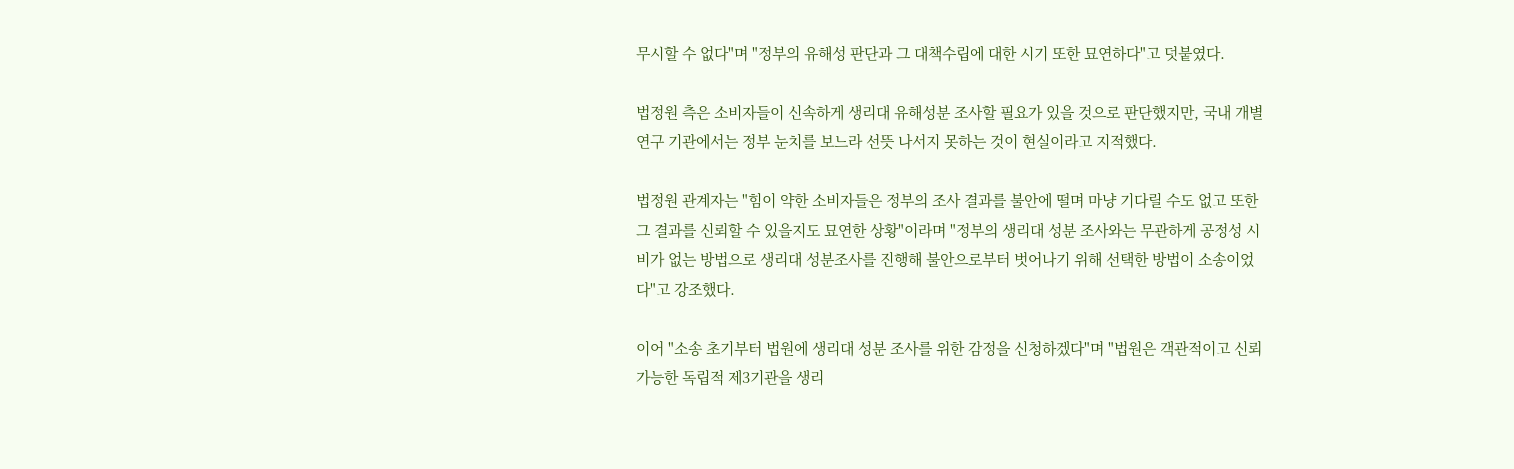무시할 수 없다"며 "정부의 유해성 판단과 그 대책수립에 대한 시기 또한 묘연하다"고 덧붙였다.

법정원 측은 소비자들이 신속하게 생리대 유해성분 조사할 필요가 있을 것으로 판단했지만, 국내 개별 연구 기관에서는 정부 눈치를 보느라 선뜻 나서지 못하는 것이 현실이라고 지적했다.

법정원 관계자는 "힘이 약한 소비자들은 정부의 조사 결과를 불안에 떨며 마냥 기다릴 수도 없고 또한 그 결과를 신뢰할 수 있을지도 묘연한 상황"이라며 "정부의 생리대 성분 조사와는 무관하게 공정성 시비가 없는 방법으로 생리대 성분조사를 진행해 불안으로부터 벗어나기 위해 선택한 방법이 소송이었다"고 강조했다.

이어 "소송 초기부터 법원에 생리대 성분 조사를 위한 감정을 신청하겠다"며 "법원은 객관적이고 신뢰 가능한 독립적 제3기관을 생리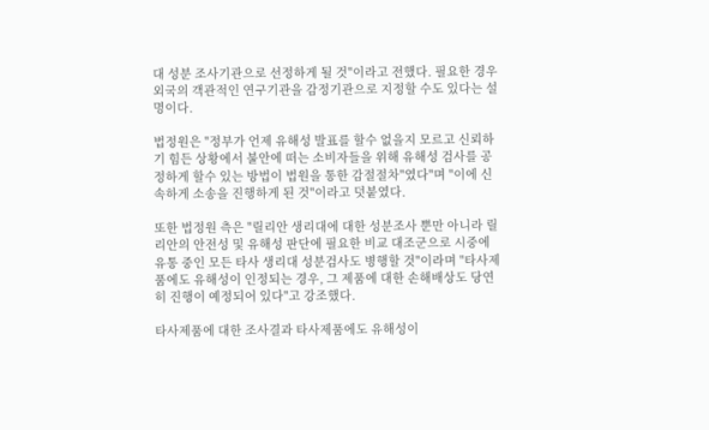대 성분 조사기관으로 선정하게 될 것"이라고 전했다. 필요한 경우 외국의 객관적인 연구기관을 감정기관으로 지정할 수도 있다는 설명이다.

법정원은 "정부가 언제 유해성 발표를 할수 없을지 모르고 신뢰하기 힘든 상황에서 불안에 떠는 소비자들을 위해 유해성 검사를 공정하게 할수 있는 방법이 법원을 통한 감절절차"였다"며 "이에 신속하게 소송을 진행하게 된 것"이라고 덧붙였다.

또한 법정원 측은 "릴리안 생리대에 대한 성분조사 뿐만 아니라 릴리안의 안전성 및 유해성 판단에 필요한 비교 대조군으로 시중에 유통 중인 모든 타사 생리대 성분검사도 병행할 것"이라며 "타사제품에도 유해성이 인정되는 경우, 그 제품에 대한 손해배상도 당연히 진행이 예정되어 있다"고 강조했다.

타사제품에 대한 조사결과 타사제품에도 유해성이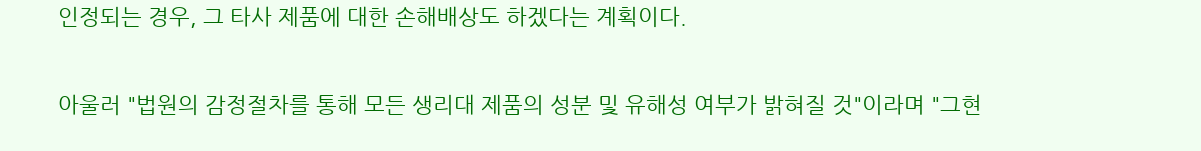인정되는 경우, 그 타사 제품에 대한 손해배상도 하겠다는 계획이다.

아울러 "법원의 감정절차를 통해 모든 생리대 제품의 성분 및 유해성 여부가 밝혀질 것"이라며 "그현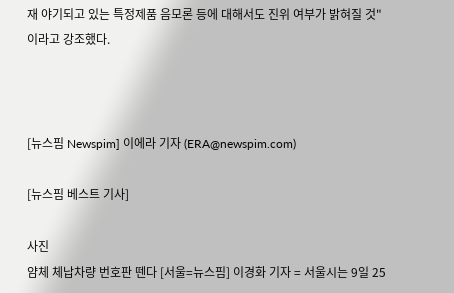재 야기되고 있는 특정제품 음모론 등에 대해서도 진위 여부가 밝혀질 것"이라고 강조했다.



[뉴스핌 Newspim] 이에라 기자 (ERA@newspim.com)

[뉴스핌 베스트 기사]

사진
얌체 체납차량 번호판 뗀다 [서울=뉴스핌] 이경화 기자 = 서울시는 9일 25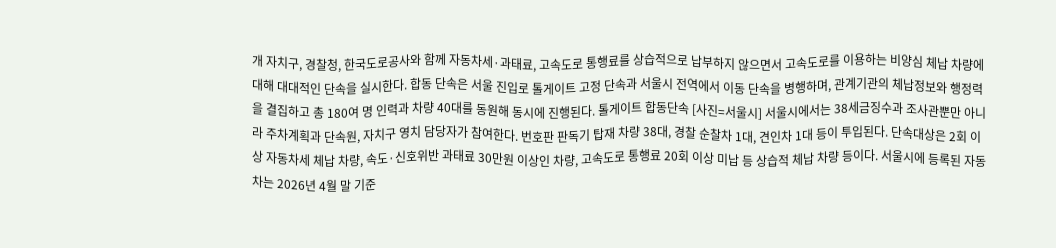개 자치구, 경찰청, 한국도로공사와 함께 자동차세·과태료, 고속도로 통행료를 상습적으로 납부하지 않으면서 고속도로를 이용하는 비양심 체납 차량에 대해 대대적인 단속을 실시한다. 합동 단속은 서울 진입로 톨게이트 고정 단속과 서울시 전역에서 이동 단속을 병행하며, 관계기관의 체납정보와 행정력을 결집하고 총 180여 명 인력과 차량 40대를 동원해 동시에 진행된다. 톨게이트 합동단속 [사진=서울시] 서울시에서는 38세금징수과 조사관뿐만 아니라 주차계획과 단속원, 자치구 영치 담당자가 참여한다. 번호판 판독기 탑재 차량 38대, 경찰 순찰차 1대, 견인차 1대 등이 투입된다. 단속대상은 2회 이상 자동차세 체납 차량, 속도·신호위반 과태료 30만원 이상인 차량, 고속도로 통행료 20회 이상 미납 등 상습적 체납 차량 등이다. 서울시에 등록된 자동차는 2026년 4월 말 기준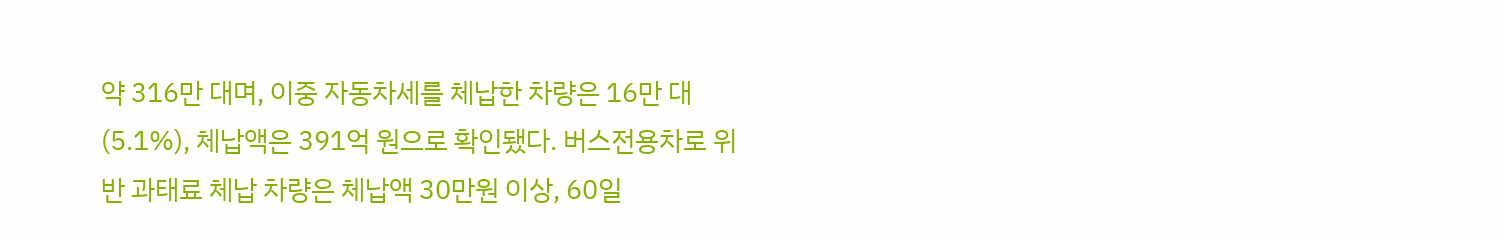약 316만 대며, 이중 자동차세를 체납한 차량은 16만 대(5.1%), 체납액은 391억 원으로 확인됐다. 버스전용차로 위반 과태료 체납 차량은 체납액 30만원 이상, 60일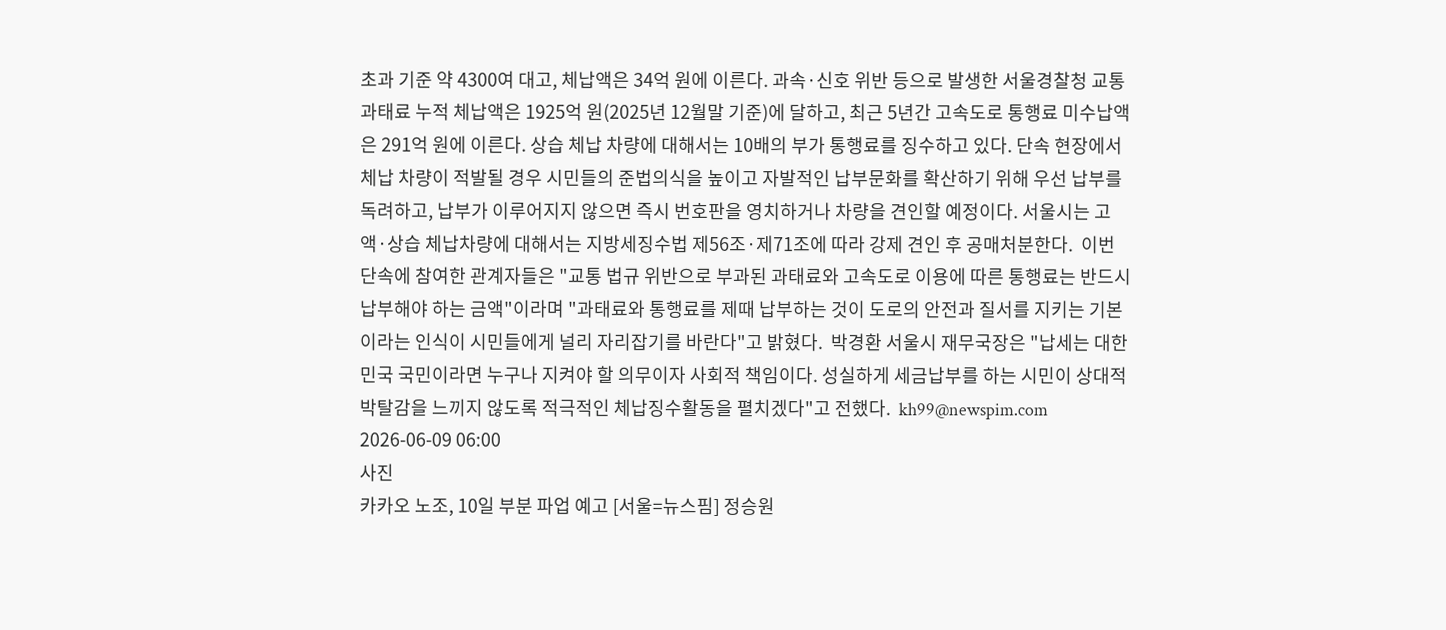초과 기준 약 4300여 대고, 체납액은 34억 원에 이른다. 과속·신호 위반 등으로 발생한 서울경찰청 교통과태료 누적 체납액은 1925억 원(2025년 12월말 기준)에 달하고, 최근 5년간 고속도로 통행료 미수납액은 291억 원에 이른다. 상습 체납 차량에 대해서는 10배의 부가 통행료를 징수하고 있다. 단속 현장에서 체납 차량이 적발될 경우 시민들의 준법의식을 높이고 자발적인 납부문화를 확산하기 위해 우선 납부를 독려하고, 납부가 이루어지지 않으면 즉시 번호판을 영치하거나 차량을 견인할 예정이다. 서울시는 고액·상습 체납차량에 대해서는 지방세징수법 제56조·제71조에 따라 강제 견인 후 공매처분한다.  이번 단속에 참여한 관계자들은 "교통 법규 위반으로 부과된 과태료와 고속도로 이용에 따른 통행료는 반드시 납부해야 하는 금액"이라며 "과태료와 통행료를 제때 납부하는 것이 도로의 안전과 질서를 지키는 기본이라는 인식이 시민들에게 널리 자리잡기를 바란다"고 밝혔다.  박경환 서울시 재무국장은 "납세는 대한민국 국민이라면 누구나 지켜야 할 의무이자 사회적 책임이다. 성실하게 세금납부를 하는 시민이 상대적 박탈감을 느끼지 않도록 적극적인 체납징수활동을 펼치겠다"고 전했다.  kh99@newspim.com 2026-06-09 06:00
사진
카카오 노조, 10일 부분 파업 예고 [서울=뉴스핌] 정승원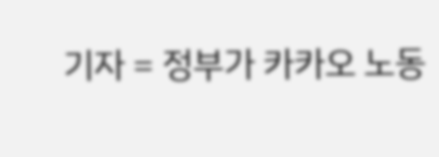기자 = 정부가 카카오 노동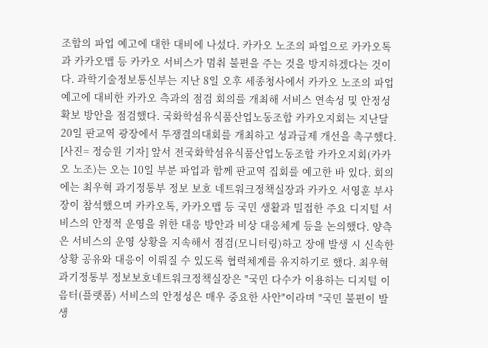조합의 파업 예고에 대한 대비에 나섰다. 카카오 노조의 파업으로 카카오톡과 카카오맵 등 카카오 서비스가 멈춰 불편을 주는 것을 방지하겠다는 것이다. 과학기술정보통신부는 지난 8일 오후 세종청사에서 카카오 노조의 파업 예고에 대비한 카카오 측과의 점검 회의를 개최해 서비스 연속성 및 안정성 확보 방안을 점검했다. 국화학섬유식품산업노동조합 카카오지회는 지난달 20일 판교역 광장에서 투쟁결의대회를 개최하고 성과급제 개선을 촉구했다. [사진= 정승원 기자] 앞서 전국화학섬유식품산업노동조합 카카오지회(카카오 노조)는 오는 10일 부분 파업과 함께 판교역 집회를 예고한 바 있다. 회의에는 최우혁 과기정통부 정보 보호 네트워크정책실장과 카카오 서영훈 부사장이 참석했으며 카카오톡, 카카오맵 등 국민 생활과 밀접한 주요 디지털 서비스의 안정적 운영을 위한 대응 방안과 비상 대응체계 등을 논의했다. 양측은 서비스의 운영 상황을 지속해서 점검(모니터링)하고 장애 발생 시 신속한 상황 공유와 대응이 이뤄질 수 있도록 협력체계를 유지하기로 했다. 최우혁 과기정통부 정보보호네트워크정책실장은 "국민 다수가 이용하는 디지털 이음터(플랫폼) 서비스의 안정성은 매우 중요한 사안"이라며 "국민 불편이 발생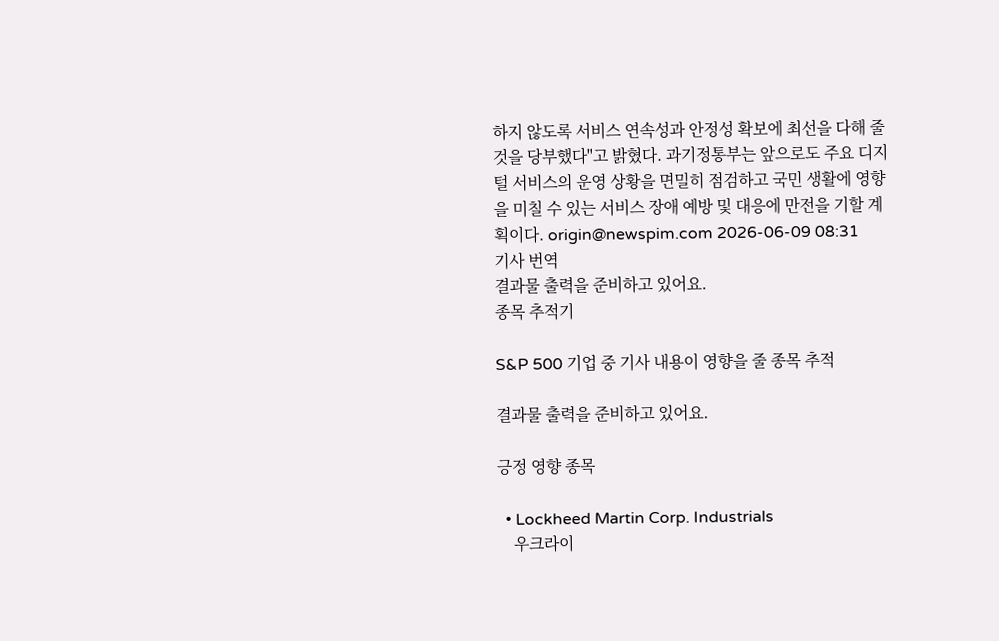하지 않도록 서비스 연속성과 안정성 확보에 최선을 다해 줄 것을 당부했다"고 밝혔다. 과기정통부는 앞으로도 주요 디지털 서비스의 운영 상황을 면밀히 점검하고 국민 생활에 영향을 미칠 수 있는 서비스 장애 예방 및 대응에 만전을 기할 계획이다. origin@newspim.com 2026-06-09 08:31
기사 번역
결과물 출력을 준비하고 있어요.
종목 추적기

S&P 500 기업 중 기사 내용이 영향을 줄 종목 추적

결과물 출력을 준비하고 있어요.

긍정 영향 종목

  • Lockheed Martin Corp. Industrials
    우크라이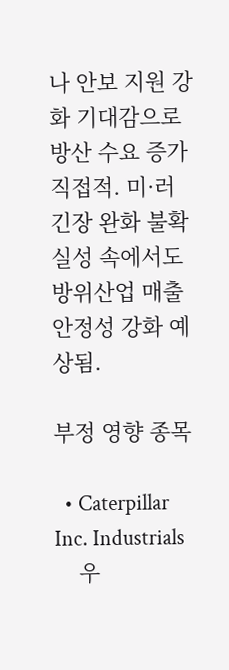나 안보 지원 강화 기대감으로 방산 수요 증가 직접적. 미·러 긴장 완화 불확실성 속에서도 방위산업 매출 안정성 강화 예상됨.

부정 영향 종목

  • Caterpillar Inc. Industrials
    우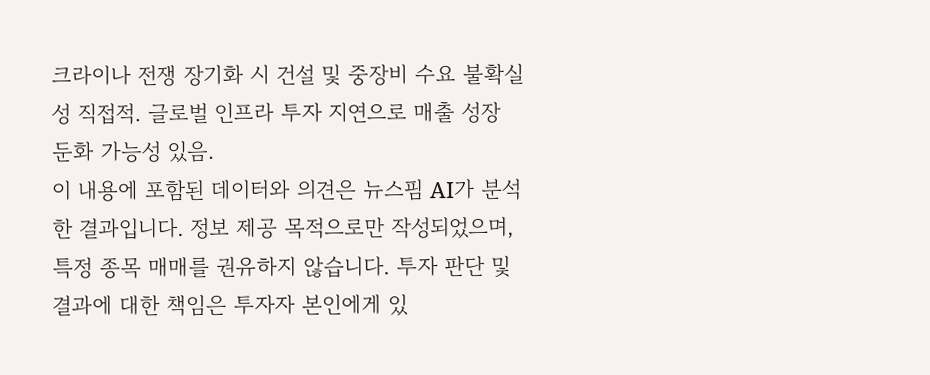크라이나 전쟁 장기화 시 건설 및 중장비 수요 불확실성 직접적. 글로벌 인프라 투자 지연으로 매출 성장 둔화 가능성 있음.
이 내용에 포함된 데이터와 의견은 뉴스핌 AI가 분석한 결과입니다. 정보 제공 목적으로만 작성되었으며, 특정 종목 매매를 권유하지 않습니다. 투자 판단 및 결과에 대한 책임은 투자자 본인에게 있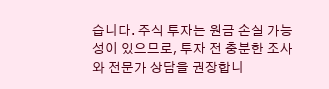습니다. 주식 투자는 원금 손실 가능성이 있으므로, 투자 전 충분한 조사와 전문가 상담을 권장합니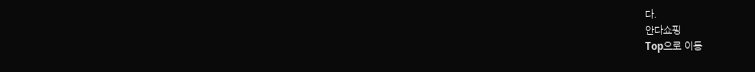다.
안다쇼핑
Top으로 이동